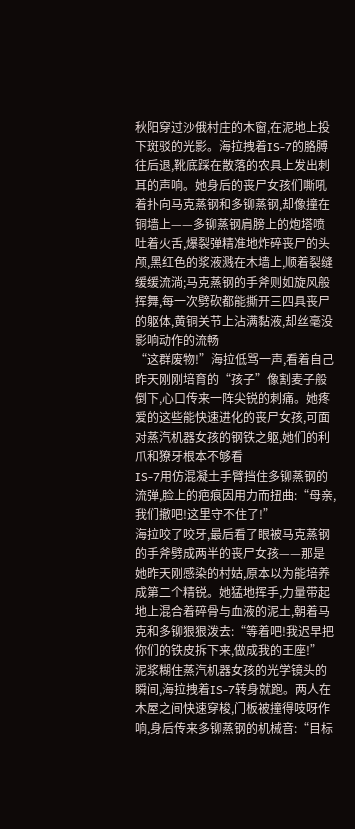秋阳穿过沙俄村庄的木窗,在泥地上投下斑驳的光影。海拉拽着IS-7的胳膊往后退,靴底踩在散落的农具上发出刺耳的声响。她身后的丧尸女孩们嘶吼着扑向马克蒸钢和多铆蒸钢,却像撞在铜墙上——多铆蒸钢肩膀上的炮塔喷吐着火舌,爆裂弹精准地炸碎丧尸的头颅,黑红色的浆液溅在木墙上,顺着裂缝缓缓流淌;马克蒸钢的手斧则如旋风般挥舞,每一次劈砍都能撕开三四具丧尸的躯体,黄铜关节上沾满黏液,却丝毫没影响动作的流畅
“这群废物!”海拉低骂一声,看着自己昨天刚刚培育的“孩子”像割麦子般倒下,心口传来一阵尖锐的刺痛。她疼爱的这些能快速进化的丧尸女孩,可面对蒸汽机器女孩的钢铁之躯,她们的利爪和獠牙根本不够看
IS-7用仿混凝土手臂挡住多铆蒸钢的流弹,脸上的疤痕因用力而扭曲:“母亲,我们撤吧!这里守不住了!”
海拉咬了咬牙,最后看了眼被马克蒸钢的手斧劈成两半的丧尸女孩——那是她昨天刚感染的村姑,原本以为能培养成第二个精锐。她猛地挥手,力量带起地上混合着碎骨与血液的泥土,朝着马克和多铆狠狠泼去:“等着吧!我迟早把你们的铁皮拆下来,做成我的王座!”
泥浆糊住蒸汽机器女孩的光学镜头的瞬间,海拉拽着IS-7转身就跑。两人在木屋之间快速穿梭,门板被撞得吱呀作响,身后传来多铆蒸钢的机械音:“目标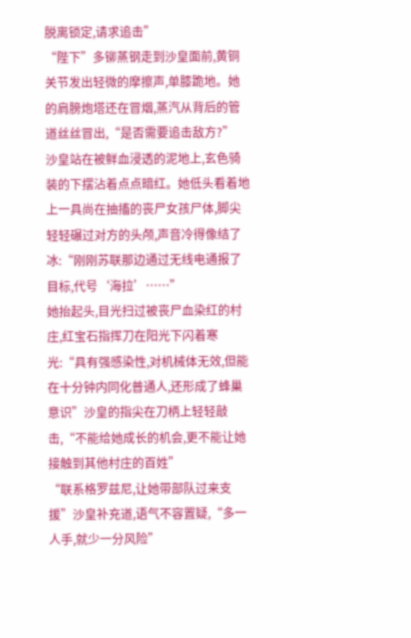脱离锁定,请求追击”
“陛下”多铆蒸钢走到沙皇面前,黄铜关节发出轻微的摩擦声,单膝跪地。她的肩膀炮塔还在冒烟,蒸汽从背后的管道丝丝冒出,“是否需要追击敌方?”
沙皇站在被鲜血浸透的泥地上,玄色骑装的下摆沾着点点暗红。她低头看着地上一具尚在抽搐的丧尸女孩尸体,脚尖轻轻碾过对方的头颅,声音冷得像结了冰:“刚刚苏联那边通过无线电通报了目标,代号‘海拉’……”
她抬起头,目光扫过被丧尸血染红的村庄,红宝石指挥刀在阳光下闪着寒光:“具有强感染性,对机械体无效,但能在十分钟内同化普通人,还形成了蜂巢意识”沙皇的指尖在刀柄上轻轻敲击,“不能给她成长的机会,更不能让她接触到其他村庄的百姓”
“联系格罗兹尼,让她带部队过来支援”沙皇补充道,语气不容置疑,“多一人手,就少一分风险”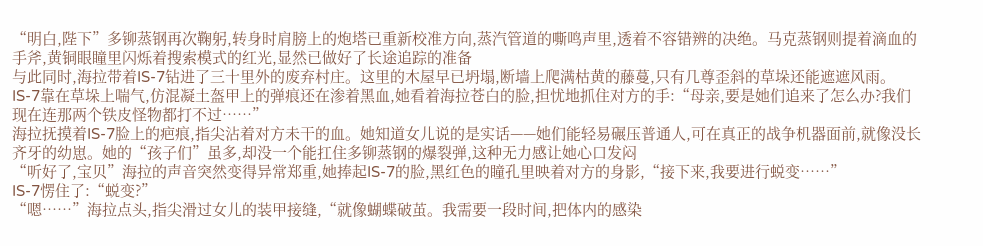“明白,陛下”多铆蒸钢再次鞠躬,转身时肩膀上的炮塔已重新校准方向,蒸汽管道的嘶鸣声里,透着不容错辨的决绝。马克蒸钢则提着滴血的手斧,黄铜眼瞳里闪烁着搜索模式的红光,显然已做好了长途追踪的准备
与此同时,海拉带着IS-7钻进了三十里外的废弃村庄。这里的木屋早已坍塌,断墙上爬满枯黄的藤蔓,只有几尊歪斜的草垛还能遮遮风雨。IS-7靠在草垛上喘气,仿混凝土盔甲上的弹痕还在渗着黑血,她看着海拉苍白的脸,担忧地抓住对方的手:“母亲,要是她们追来了怎么办?我们现在连那两个铁皮怪物都打不过……”
海拉抚摸着IS-7脸上的疤痕,指尖沾着对方未干的血。她知道女儿说的是实话——她们能轻易碾压普通人,可在真正的战争机器面前,就像没长齐牙的幼崽。她的“孩子们”虽多,却没一个能扛住多铆蒸钢的爆裂弹,这种无力感让她心口发闷
“听好了,宝贝”海拉的声音突然变得异常郑重,她捧起IS-7的脸,黑红色的瞳孔里映着对方的身影,“接下来,我要进行蜕变……”
IS-7愣住了:“蜕变?”
“嗯……”海拉点头,指尖滑过女儿的装甲接缝,“就像蝴蝶破茧。我需要一段时间,把体内的感染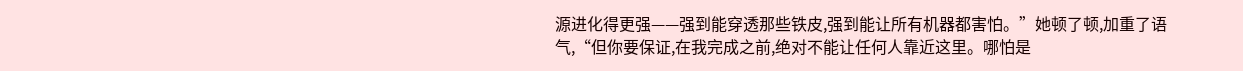源进化得更强——强到能穿透那些铁皮,强到能让所有机器都害怕。”她顿了顿,加重了语气,“但你要保证,在我完成之前,绝对不能让任何人靠近这里。哪怕是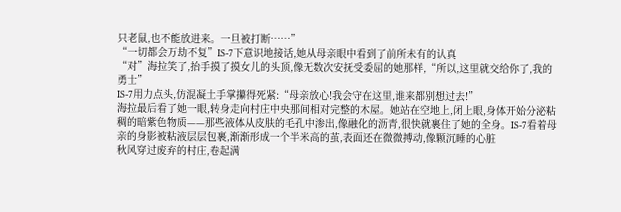只老鼠,也不能放进来。一旦被打断……”
“一切都会万劫不复”IS-7下意识地接话,她从母亲眼中看到了前所未有的认真
“对”海拉笑了,抬手摸了摸女儿的头顶,像无数次安抚受委屈的她那样,“所以,这里就交给你了,我的勇士”
IS-7用力点头,仿混凝土手掌攥得死紧:“母亲放心!我会守在这里,谁来都别想过去!”
海拉最后看了她一眼,转身走向村庄中央那间相对完整的木屋。她站在空地上,闭上眼,身体开始分泌粘稠的暗紫色物质——那些液体从皮肤的毛孔中渗出,像融化的沥青,很快就裹住了她的全身。IS-7看着母亲的身影被粘液层层包裹,渐渐形成一个半米高的茧,表面还在微微搏动,像颗沉睡的心脏
秋风穿过废弃的村庄,卷起满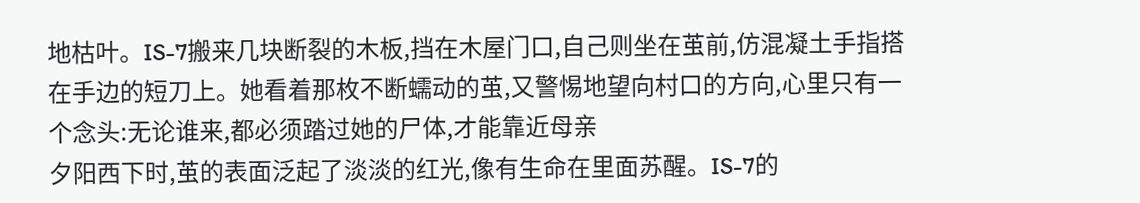地枯叶。IS-7搬来几块断裂的木板,挡在木屋门口,自己则坐在茧前,仿混凝土手指搭在手边的短刀上。她看着那枚不断蠕动的茧,又警惕地望向村口的方向,心里只有一个念头:无论谁来,都必须踏过她的尸体,才能靠近母亲
夕阳西下时,茧的表面泛起了淡淡的红光,像有生命在里面苏醒。IS-7的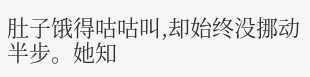肚子饿得咕咕叫,却始终没挪动半步。她知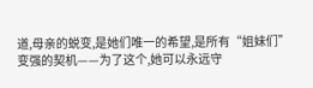道,母亲的蜕变,是她们唯一的希望,是所有“姐妹们”变强的契机——为了这个,她可以永远守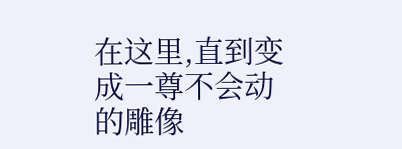在这里,直到变成一尊不会动的雕像